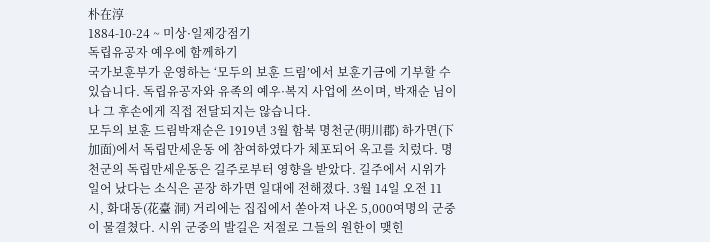朴在淳
1884-10-24 ~ 미상·일제강점기
독립유공자 예우에 함께하기
국가보훈부가 운영하는 ‘모두의 보훈 드림’에서 보훈기금에 기부할 수 있습니다. 독립유공자와 유족의 예우·복지 사업에 쓰이며, 박재순 님이나 그 후손에게 직접 전달되지는 않습니다.
모두의 보훈 드림박재순은 1919년 3월 함북 명천군(明川郡) 하가면(下加面)에서 독립만세운동 에 참여하였다가 체포되어 옥고를 치렀다. 명천군의 독립만세운동은 길주로부터 영향을 받았다. 길주에서 시위가 일어 났다는 소식은 곧장 하가면 일대에 전해졌다. 3월 14일 오전 11시, 화대동(花臺 洞) 거리에는 집집에서 쏟아져 나온 5,000여명의 군중이 물결쳤다. 시위 군중의 발길은 저절로 그들의 원한이 맺힌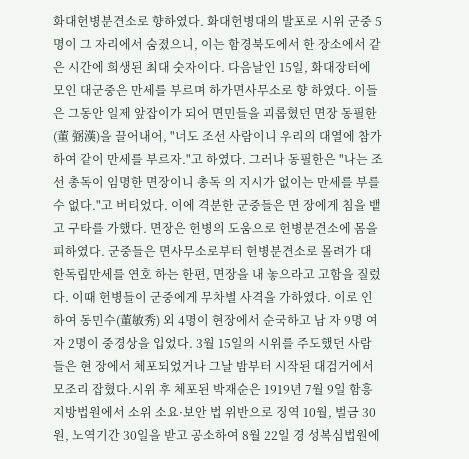화대헌병분견소로 향하였다. 화대헌병대의 발포로 시위 군중 5명이 그 자리에서 숨졌으니, 이는 함경북도에서 한 장소에서 같은 시간에 희생된 최대 숫자이다. 다음날인 15일, 화대장터에 모인 대군중은 만세를 부르며 하가면사무소로 향 하였다. 이들은 그동안 일제 앞잡이가 되어 면민들을 괴롭혔던 면장 동필한(董 弼漢)을 끌어내어, "너도 조선 사람이니 우리의 대열에 참가하여 같이 만세를 부르자."고 하였다. 그러나 동필한은 "나는 조선 총독이 임명한 면장이니 총독 의 지시가 없이는 만세를 부를 수 없다."고 버티었다. 이에 격분한 군중들은 면 장에게 침을 뱉고 구타를 가했다. 면장은 헌병의 도움으로 헌병분견소에 몸을 피하였다. 군중들은 면사무소로부터 헌병분견소로 몰려가 대한독립만세를 연호 하는 한편, 면장을 내 놓으라고 고함을 질렀다. 이때 헌병들이 군중에게 무차별 사격을 가하였다. 이로 인하여 동민수(董敏秀) 외 4명이 현장에서 순국하고 남 자 9명 여자 2명이 중경상을 입었다. 3월 15일의 시위를 주도했던 사람들은 현 장에서 체포되었거나 그날 밤부터 시작된 대검거에서 모조리 잡혔다.시위 후 체포된 박재순은 1919년 7월 9일 함흥지방법원에서 소위 소요·보안 법 위반으로 징역 10월, 벌금 30원, 노역기간 30일을 받고 공소하여 8월 22일 경 성복심법원에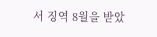서 징역 8월을 받았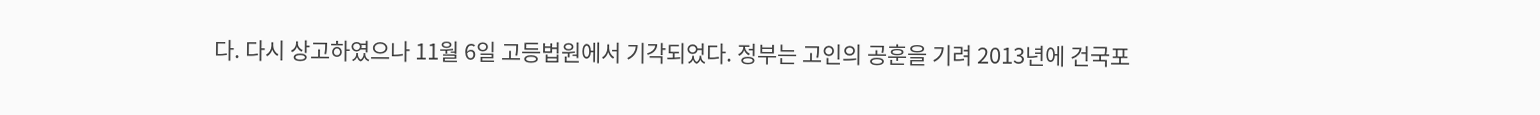다. 다시 상고하였으나 11월 6일 고등법원에서 기각되었다. 정부는 고인의 공훈을 기려 2013년에 건국포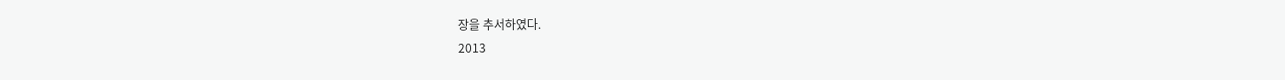장을 추서하였다.
2013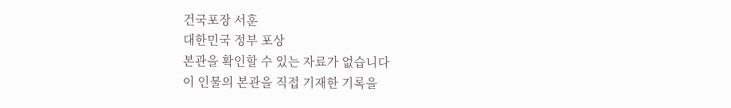건국포장 서훈
대한민국 정부 포상
본관을 확인할 수 있는 자료가 없습니다
이 인물의 본관을 직접 기재한 기록을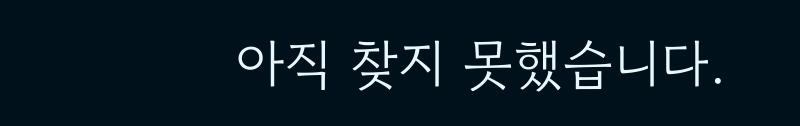아직 찾지 못했습니다.